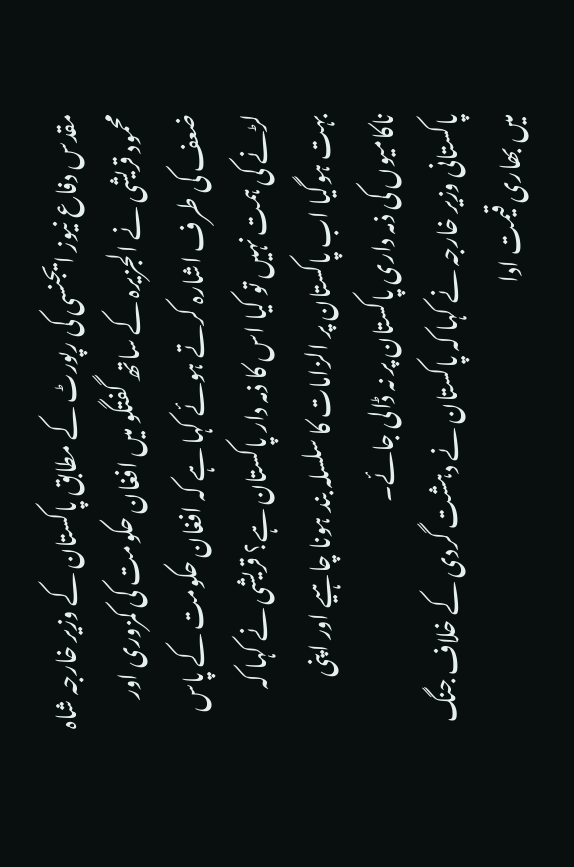مقدس دفاع نیوز ایجنسی کی رپورٹ کے مطابق پاکستان کے وزیر خارجہ شاہ محمود قریشی نے الجزیرہ کے ساتھ گفتگو میں افغان حکومت کی کمزوری اور ضعف کی طرف اشارہ کرتے ہوئے کہا ہے کہ افغان حکومت کے پاس لڑنے کی ہمت نہیں تو کیا اس کا ذمہ دار پاکستان ہے؟ قریشی نے کہا کہ بہت ہوگیا اب پاکستان پر الزامات کا سلسلہ بند ہونا چاہیے اور اپنی ناکامیوں کی ذمہ داری پاکستان پر نہ ڈالی جائے۔
پاکستانی وزیر خارجہ نے کہا کہ پاکستان نے دہشت گردی کے خلاف جنگ میں بھاری قیمت ادا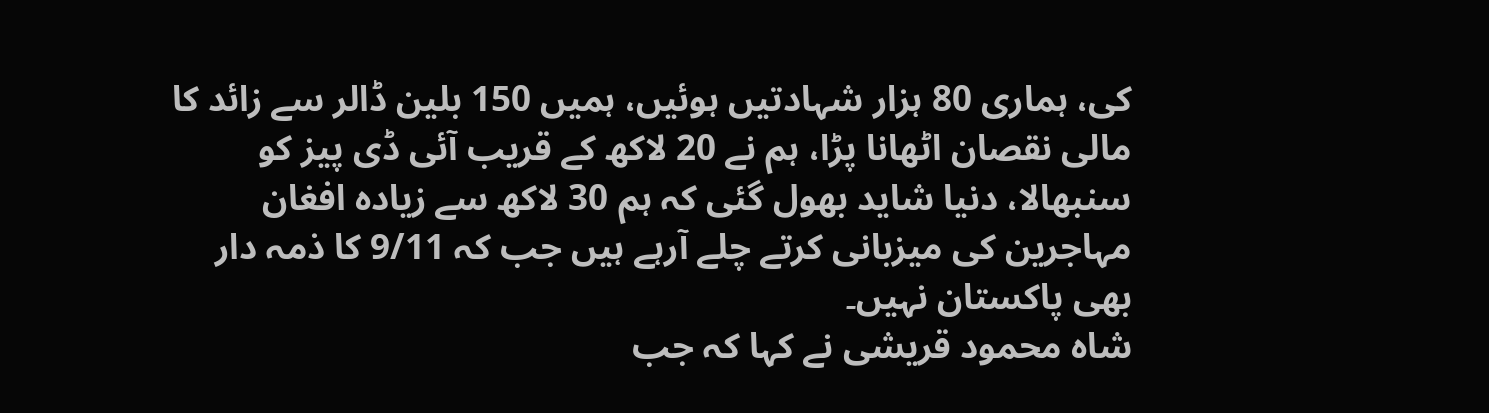کی، ہماری 80 ہزار شہادتیں ہوئیں، ہمیں 150 بلین ڈالر سے زائد کا مالی نقصان اٹھانا پڑا، ہم نے 20 لاکھ کے قریب آئی ڈی پیز کو سنبھالا، دنیا شاید بھول گئی کہ ہم 30 لاکھ سے زیادہ افغان مہاجرین کی میزبانی کرتے چلے آرہے ہیں جب کہ 9/11 کا ذمہ دار بھی پاکستان نہیں۔
شاہ محمود قریشی نے کہا کہ جب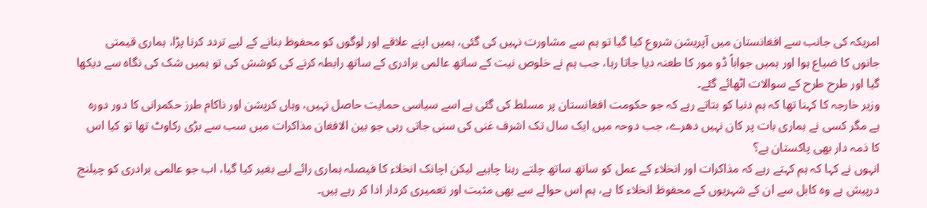امریکہ کی جانب سے افغانستان میں آپریشن شروع کیا گیا تو ہم سے مشاورت نہیں کی گئی، ہمیں اپنے علاقے اور لوگوں کو محفوظ بنانے کے لیے تردد کرنا پڑا، ہماری قیمتی جانوں کا ضیاع ہوا اور ہمیں جواباً ڈو مور کا طعنہ دیا جاتا رہا، جب ہم نے خلوص نیت کے ساتھ عالمی برادری کے ساتھ رابطہ کرنے کی کوشش کی تو ہمیں شک کی نگاہ سے دیکھا گیا اور طرح طرح کے سوالات اٹھائے گئے۔
وزیر خارجہ کا کہنا تھا کہ ہم دنیا کو بتاتے رہے کہ جو حکومت افغانستان پر مسلط کی گئی ہے اسے سیاسی حمایت حاصل نہیں، وہاں کرپشن اور ناکام طرز حکمرانی کا دور دورہ ہے مگر کسی نے ہماری بات پر کان نہیں دھرے، جب دوحہ میں ایک سال تک اشرف غنی کی سنی جاتی رہی جو بین الافغان مذاکرات میں سب سے بڑی رکاوٹ تھا تو کیا اس کا ذمہ دار بھی پاکستان ہے؟
انہوں نے کہا کہ ہم کہتے رہے کہ مذاکرات اور انخلاء کے عمل کو ساتھ ساتھ چلتے رہنا چاہیے لیکن اچانک انخلاء کا فیصلہ ہماری رائے لیے بغیر کیا گیا، اب جو عالمی برادری کو چیلنج درپیش ہے وہ کابل سے ان کے شہریوں کے محفوظ انخلاء کا ہے، ہم اس حوالے سے بھی مثبت اور تعمیری کردار ادا کر رہے ہیں۔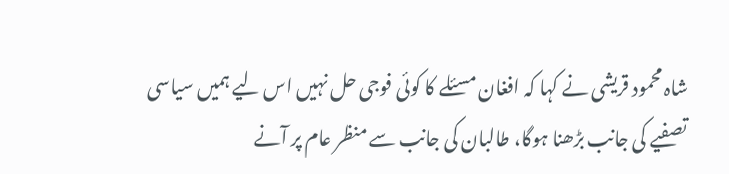شاہ محمود قریشی نے کہا کہ افغان مسئلے کا کوئی فوجی حل نہیں اس لیے ہمیں سیاسی تصفیے کی جانب بڑھنا ہوگا، طالبان کی جانب سے منظر عام پر آنے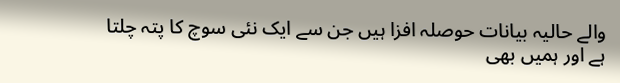والے حالیہ بیانات حوصلہ افزا ہیں جن سے ایک نئی سوچ کا پتہ چلتا ہے اور ہمیں بھی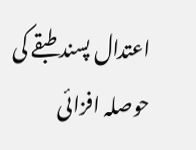اعتدال پسند طبقے کی حوصلہ افزائی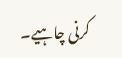کرنی چاہیے۔